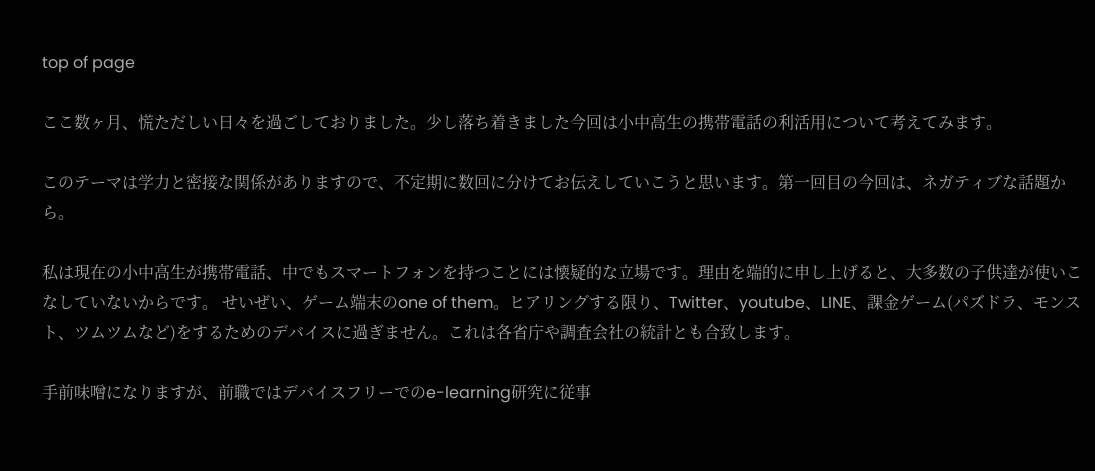top of page

ここ数ヶ月、慌ただしい日々を過ごしておりました。少し落ち着きました今回は小中高生の携帯電話の利活用について考えてみます。

このテーマは学力と密接な関係がありますので、不定期に数回に分けてお伝えしていこうと思います。第一回目の今回は、ネガティブな話題から。

私は現在の小中高生が携帯電話、中でもスマートフォンを持つことには懐疑的な立場です。理由を端的に申し上げると、大多数の子供達が使いこなしていないからです。 せいぜい、ゲーム端末のone of them。ヒアリングする限り、Twitter、youtube、LINE、課金ゲーム(パズドラ、モンスト、ツムツムなど)をするためのデバイスに過ぎません。これは各省庁や調査会社の統計とも合致します。

手前味噌になりますが、前職ではデバイスフリーでのe-learning研究に従事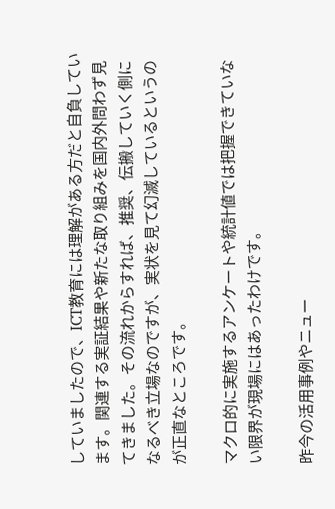していましたので、ICT教育には理解がある方だと自負しています。関連する実証結果や新たな取り組みを国内外問わず見てきました。その流れからすれば、推奨、伝搬していく側になるべき立場なのですが、実状を見て幻滅しているというのが正直なところです。

マクロ的に実施するアンケートや統計値では把握できていない限界が現場にはあったわけです。

昨今の活用事例やニュー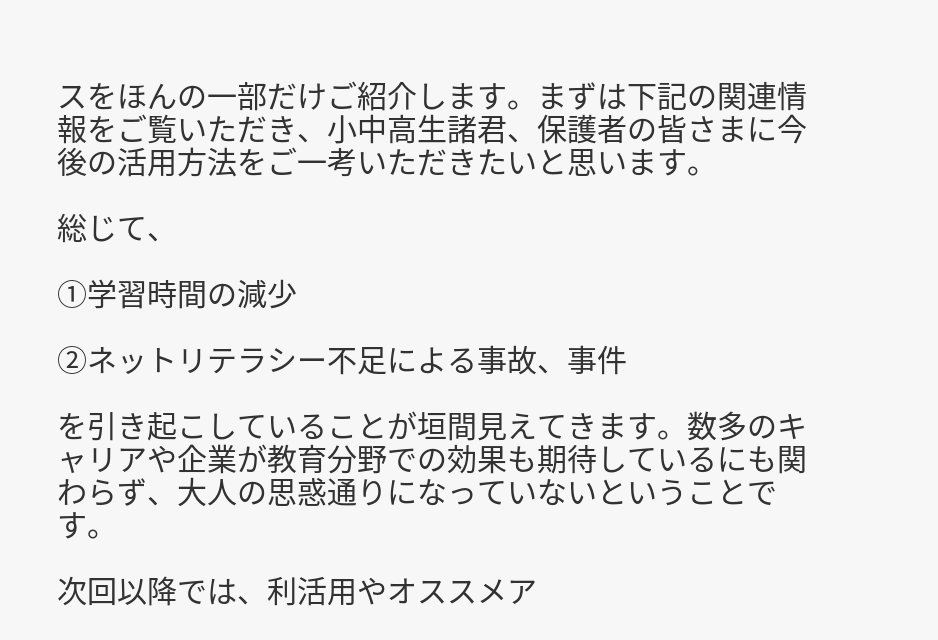スをほんの一部だけご紹介します。まずは下記の関連情報をご覧いただき、小中高生諸君、保護者の皆さまに今後の活用方法をご一考いただきたいと思います。

総じて、

①学習時間の減少

②ネットリテラシー不足による事故、事件

を引き起こしていることが垣間見えてきます。数多のキャリアや企業が教育分野での効果も期待しているにも関わらず、大人の思惑通りになっていないということです。

次回以降では、利活用やオススメア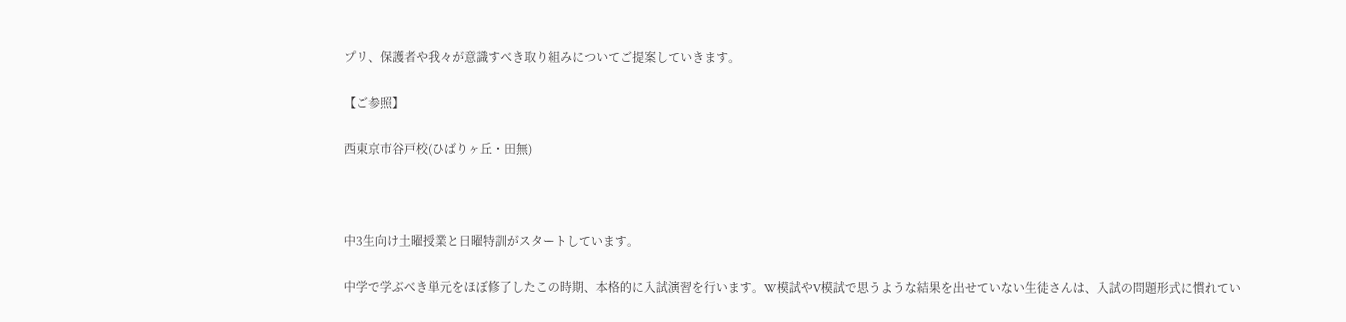プリ、保護者や我々が意識すべき取り組みについてご提案していきます。

【ご参照】

西東京市谷戸校(ひばりヶ丘・田無)



中3生向け土曜授業と日曜特訓がスタートしています。

中学で学ぶべき単元をほぼ修了したこの時期、本格的に入試演習を行います。W模試やV模試で思うような結果を出せていない生徒さんは、入試の問題形式に慣れてい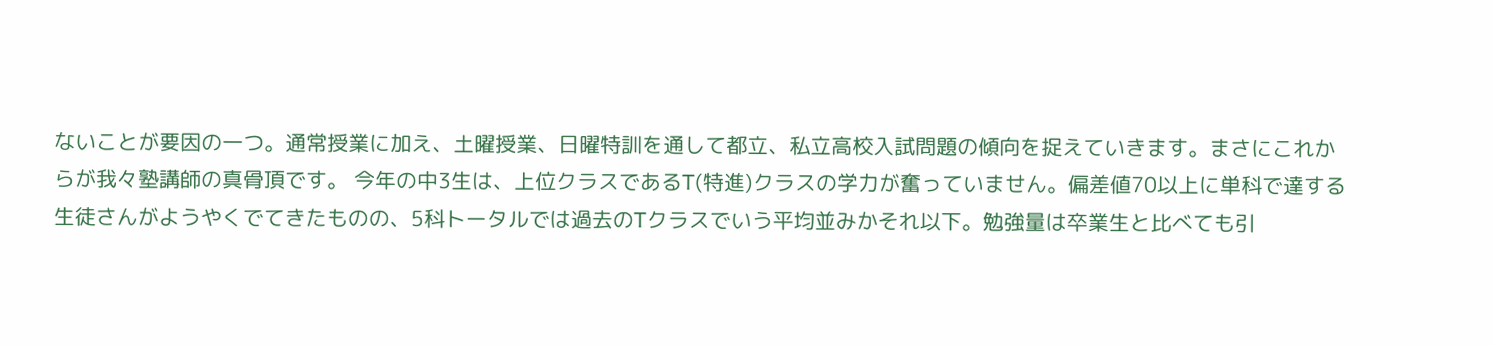ないことが要因の一つ。通常授業に加え、土曜授業、日曜特訓を通して都立、私立高校入試問題の傾向を捉えていきます。まさにこれからが我々塾講師の真骨頂です。 今年の中3生は、上位クラスであるT(特進)クラスの学力が奮っていません。偏差値70以上に単科で達する生徒さんがようやくでてきたものの、5科トータルでは過去のTクラスでいう平均並みかそれ以下。勉強量は卒業生と比べても引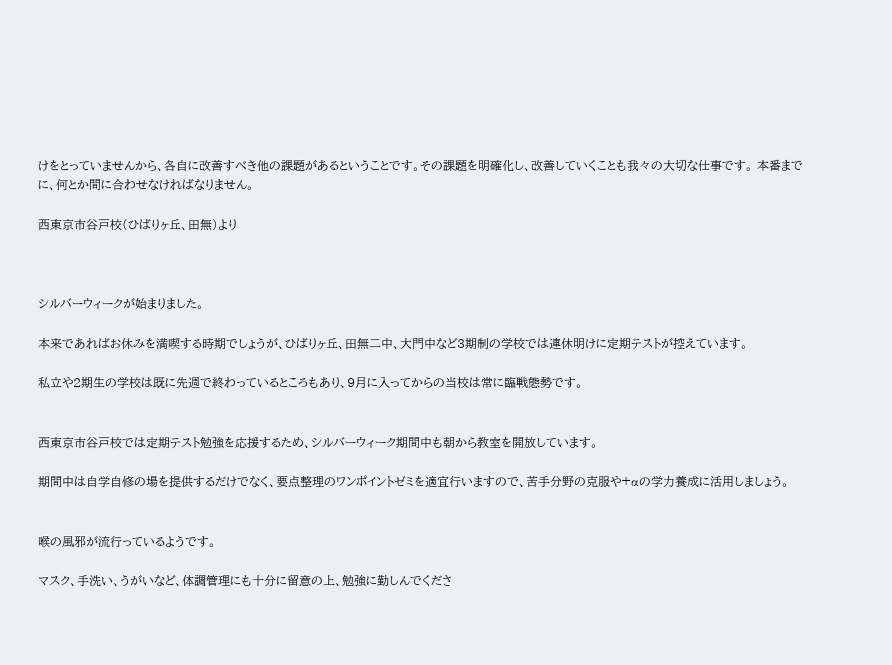けをとっていませんから、各自に改善すべき他の課題があるということです。その課題を明確化し、改善していくことも我々の大切な仕事です。 本番までに、何とか間に合わせなければなりません。

西東京市谷戸校(ひばりヶ丘、田無)より



シルバーウィークが始まりました。

本来であればお休みを満喫する時期でしょうが、ひばりヶ丘、田無二中、大門中など3期制の学校では連休明けに定期テストが控えています。

私立や2期生の学校は既に先週で終わっているところもあり、9月に入ってからの当校は常に臨戦態勢です。


西東京市谷戸校では定期テスト勉強を応援するため、シルバーウィーク期間中も朝から教室を開放しています。

期間中は自学自修の場を提供するだけでなく、要点整理のワンポイントゼミを適宜行いますので、苦手分野の克服や+αの学力養成に活用しましょう。


喉の風邪が流行っているようです。

マスク、手洗い、うがいなど、体調管理にも十分に留意の上、勉強に勤しんでくださ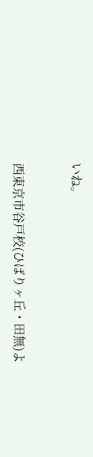いね。


西東京市谷戸校(ひばりヶ丘・田無)よ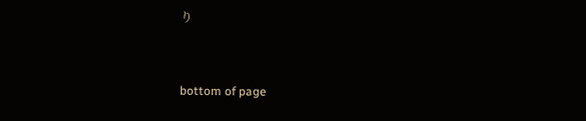り


bottom of page